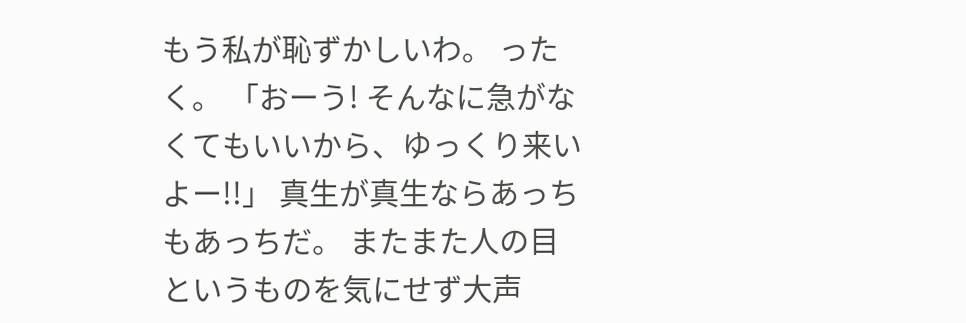もう私が恥ずかしいわ。 ったく。 「おーう! そんなに急がなくてもいいから、ゆっくり来いよー!!」 真生が真生ならあっちもあっちだ。 またまた人の目というものを気にせず大声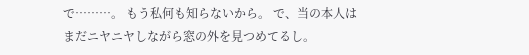で………。 もう私何も知らないから。 で、当の本人はまだニヤニヤしながら窓の外を見つめてるし。